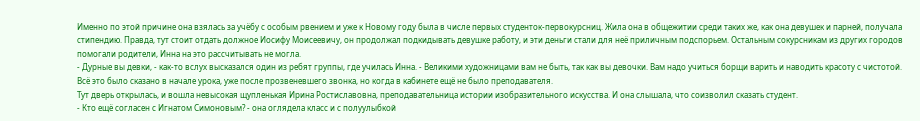Именно по этой причине она взялась за учёбу с особым рвением и уже к Новому году была в числе первых студенток-первокурсниц. Жила она в общежитии среди таких же, как она девушек и парней, получала стипендию. Правда, тут стоит отдать должное Иосифу Моисеевичу, он продолжал подкидывать девушке работу, и эти деньги стали для неё приличным подспорьем. Остальным сокурсникам из других городов помогали родители, Инна на это рассчитывать не могла.
- Дурные вы девки, - как-то вслух высказался один из ребят группы, где училась Инна. - Великими художницами вам не быть, так как вы девочки. Вам надо учиться борщи варить и наводить красоту с чистотой.
Всё это было сказано в начале урока, уже после прозвеневшего звонка, но когда в кабинете ещё не было преподавателя.
Тут дверь открылась, и вошла невысокая щупленькая Ирина Ростиславовна, преподавательница истории изобразительного искусства. И она слышала, что соизволил сказать студент.
- Кто ещё согласен с Игнатом Симоновым? - она оглядела класс и с полуулыбкой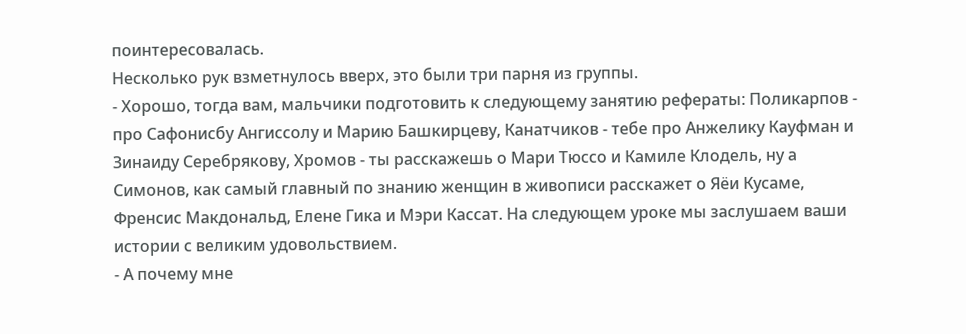поинтересовалась.
Несколько рук взметнулось вверх, это были три парня из группы.
- Хорошо, тогда вам, мальчики подготовить к следующему занятию рефераты: Поликарпов - про Сафонисбу Ангиссолу и Марию Башкирцеву, Канатчиков - тебе про Анжелику Кауфман и Зинаиду Серебрякову, Хромов - ты расскажешь о Мари Тюссо и Камиле Клодель, ну а Симонов, как самый главный по знанию женщин в живописи расскажет о Яёи Кусаме, Френсис Макдональд, Елене Гика и Мэри Кассат. На следующем уроке мы заслушаем ваши истории с великим удовольствием.
- А почему мне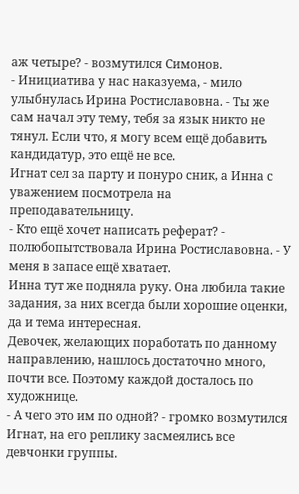аж четыре? - возмутился Симонов.
- Инициатива у нас наказуема, - мило улыбнулась Ирина Ростиславовна. - Ты же сам начал эту тему, тебя за язык никто не тянул. Если что, я могу всем ещё добавить кандидатур, это ещё не все.
Игнат сел за парту и понуро сник, а Инна с уважением посмотрела на преподавательницу.
- Кто ещё хочет написать реферат? - полюбопытствовала Ирина Ростиславовна. - У меня в запасе ещё хватает.
Инна тут же подняла руку. Она любила такие задания, за них всегда были хорошие оценки, да и тема интересная.
Девочек, желающих поработать по данному направлению, нашлось достаточно много, почти все. Поэтому каждой досталось по художнице.
- А чего это им по одной? - громко возмутился Игнат, на его реплику засмеялись все девчонки группы.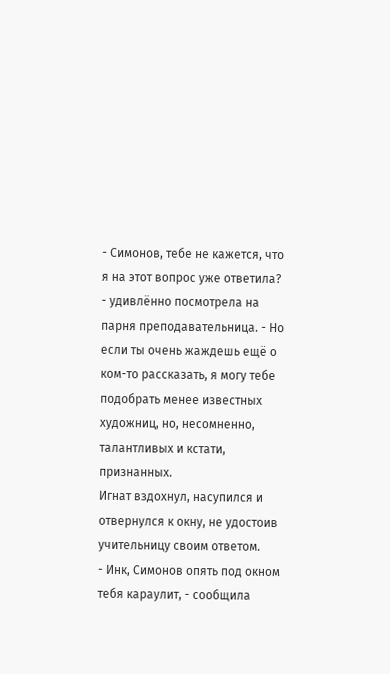- Симонов, тебе не кажется, что я на этот вопрос уже ответила? - удивлённо посмотрела на парня преподавательница. - Но если ты очень жаждешь ещё о ком-то рассказать, я могу тебе подобрать менее известных художниц, но, несомненно, талантливых и кстати, признанных.
Игнат вздохнул, насупился и отвернулся к окну, не удостоив учительницу своим ответом.
- Инк, Симонов опять под окном тебя караулит, - сообщила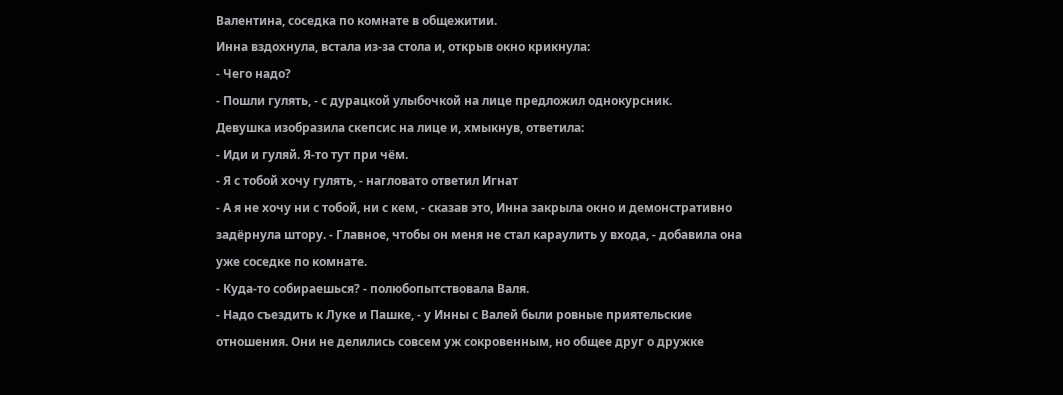Валентина, соседка по комнате в общежитии.
Инна вздохнула, встала из-за стола и, открыв окно крикнула:
- Чего надо?
- Пошли гулять, - с дурацкой улыбочкой на лице предложил однокурсник.
Девушка изобразила скепсис на лице и, хмыкнув, ответила:
- Иди и гуляй. Я-то тут при чём.
- Я с тобой хочу гулять, - нагловато ответил Игнат
- А я не хочу ни с тобой, ни с кем, - сказав это, Инна закрыла окно и демонстративно задёрнула штору. - Главное, чтобы он меня не стал караулить у входа, - добавила она уже соседке по комнате.
- Куда-то собираешься? - полюбопытствовала Валя.
- Надо съездить к Луке и Пашке, - у Инны с Валей были ровные приятельские отношения. Они не делились совсем уж сокровенным, но общее друг о дружке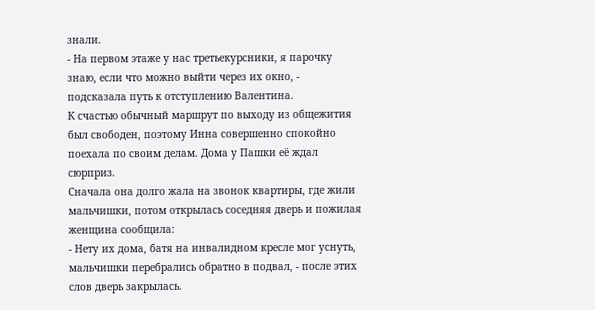знали.
- На первом этаже у нас третьекурсники, я парочку знаю, если что можно выйти через их окно, - подсказала путь к отступлению Валентина.
К счастью обычный маршрут по выходу из общежития был свободен, поэтому Инна совершенно спокойно поехала по своим делам. Дома у Пашки её ждал сюрприз.
Сначала она долго жала на звонок квартиры, где жили мальчишки, потом открылась соседняя дверь и пожилая женщина сообщила:
- Нету их дома, батя на инвалидном кресле мог уснуть, мальчишки перебрались обратно в подвал, - после этих слов дверь закрылась.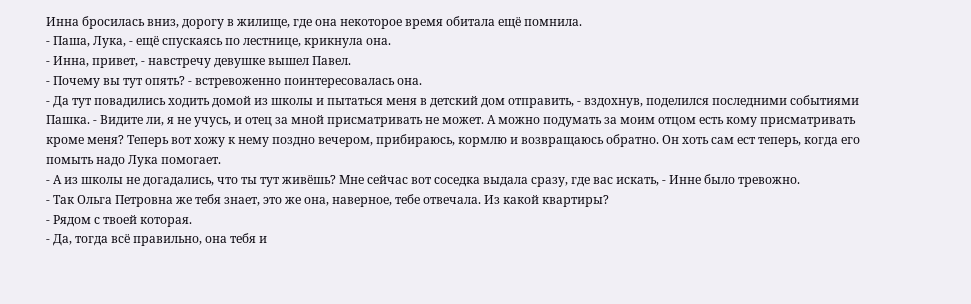Инна бросилась вниз, дорогу в жилище, где она некоторое время обитала ещё помнила.
- Паша, Лука, - ещё спускаясь по лестнице, крикнула она.
- Инна, привет, - навстречу девушке вышел Павел.
- Почему вы тут опять? - встревоженно поинтересовалась она.
- Да тут повадились ходить домой из школы и пытаться меня в детский дом отправить, - вздохнув, поделился последними событиями Пашка. - Видите ли, я не учусь, и отец за мной присматривать не может. А можно подумать за моим отцом есть кому присматривать кроме меня? Теперь вот хожу к нему поздно вечером, прибираюсь, кормлю и возвращаюсь обратно. Он хоть сам ест теперь, когда его помыть надо Лука помогает.
- А из школы не догадались, что ты тут живёшь? Мне сейчас вот соседка выдала сразу, где вас искать, - Инне было тревожно.
- Так Ольга Петровна же тебя знает, это же она, наверное, тебе отвечала. Из какой квартиры?
- Рядом с твоей которая.
- Да, тогда всё правильно, она тебя и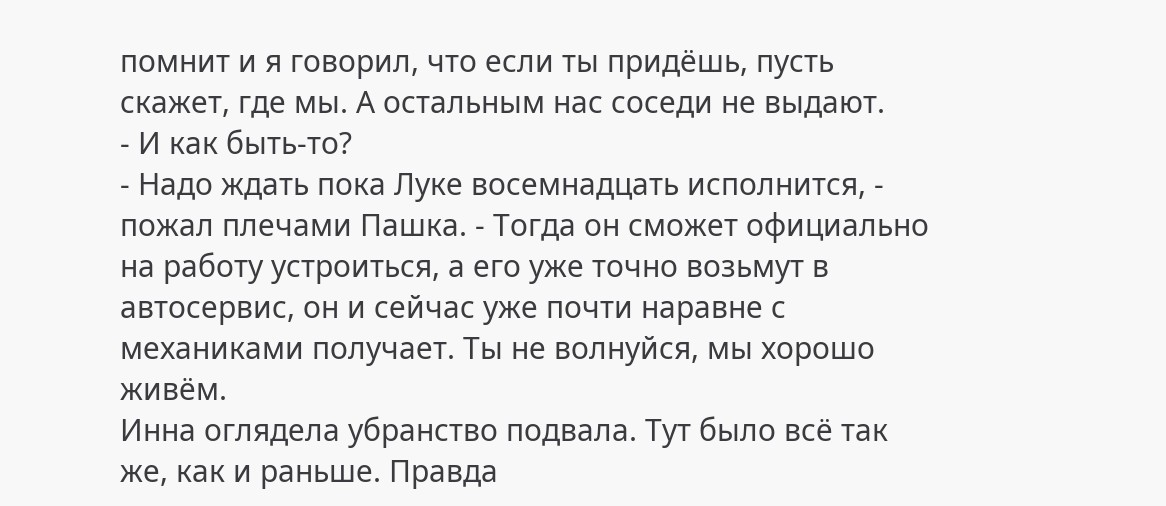помнит и я говорил, что если ты придёшь, пусть скажет, где мы. А остальным нас соседи не выдают.
- И как быть-то?
- Надо ждать пока Луке восемнадцать исполнится, - пожал плечами Пашка. - Тогда он сможет официально на работу устроиться, а его уже точно возьмут в автосервис, он и сейчас уже почти наравне с механиками получает. Ты не волнуйся, мы хорошо живём.
Инна оглядела убранство подвала. Тут было всё так же, как и раньше. Правда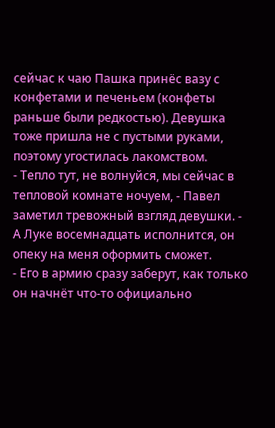сейчас к чаю Пашка принёс вазу с конфетами и печеньем (конфеты раньше были редкостью). Девушка тоже пришла не с пустыми руками, поэтому угостилась лакомством.
- Тепло тут, не волнуйся, мы сейчас в тепловой комнате ночуем, - Павел заметил тревожный взгляд девушки. - А Луке восемнадцать исполнится, он опеку на меня оформить сможет.
- Его в армию сразу заберут, как только он начнёт что-то официально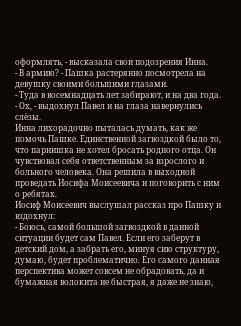оформлять, - высказала свои подозрения Инна.
- В армию? - Пашка растерянно посмотрела на девушку своими большими глазами.
- Туда в восемнадцать лет забирают, и на два года.
- Ох, - выдохнул Павел и на глаза навернулись слёзы.
Инна лихорадочно пыталась думать, как же помочь Пашке. Единственной загвоздкой было то, что парнишка не хотел бросать родного отца. Он чувствовал себя ответственным за взрослого и больного человека. Она решила в выходной проведать Иосифа Моисеевича и поговорить с ним о ребятах.
Иосиф Моисеевич выслушал рассказ про Пашку и вздохнул:
- Боюсь, самой большой загвоздкой в данной ситуации будет сам Павел. Если его заберут в детский дом, а забрать его, минуя сию структуру, думаю, будет проблематично. Его самого данная перспектива может совсем не обрадовать, да и бумажная волокита не быстрая, я даже не знаю,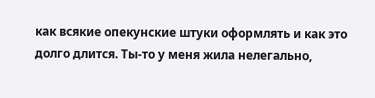как всякие опекунские штуки оформлять и как это долго длится. Ты-то у меня жила нелегально,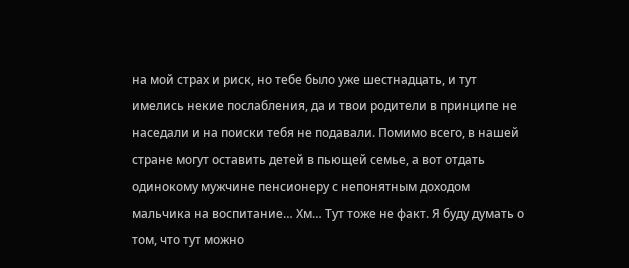на мой страх и риск, но тебе было уже шестнадцать, и тут имелись некие послабления, да и твои родители в принципе не наседали и на поиски тебя не подавали. Помимо всего, в нашей стране могут оставить детей в пьющей семье, а вот отдать одинокому мужчине пенсионеру с непонятным доходом мальчика на воспитание… Хм… Тут тоже не факт. Я буду думать о том, что тут можно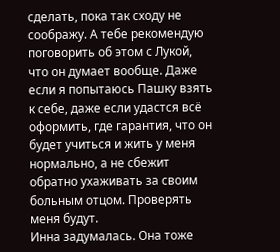сделать, пока так сходу не соображу. А тебе рекомендую поговорить об этом с Лукой, что он думает вообще. Даже если я попытаюсь Пашку взять к себе, даже если удастся всё оформить, где гарантия, что он будет учиться и жить у меня нормально, а не сбежит обратно ухаживать за своим больным отцом. Проверять меня будут.
Инна задумалась. Она тоже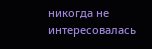никогда не интересовалась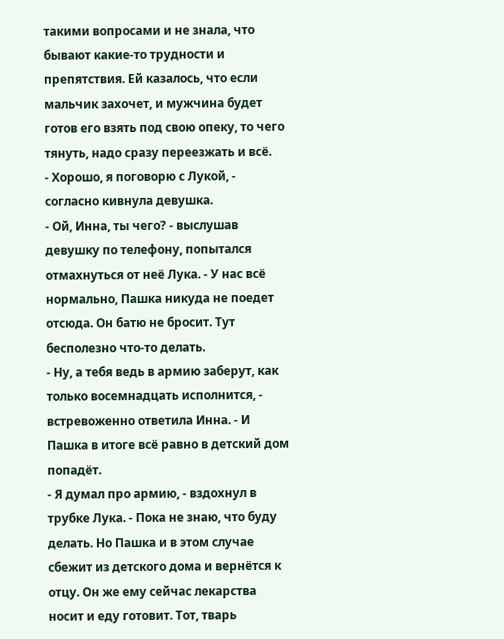такими вопросами и не знала, что бывают какие-то трудности и препятствия. Ей казалось, что если мальчик захочет, и мужчина будет готов его взять под свою опеку, то чего тянуть, надо сразу переезжать и всё.
- Хорошо, я поговорю с Лукой, - согласно кивнула девушка.
- Ой, Инна, ты чего? - выслушав девушку по телефону, попытался отмахнуться от неё Лука. - У нас всё нормально, Пашка никуда не поедет отсюда. Он батю не бросит. Тут бесполезно что-то делать.
- Ну, а тебя ведь в армию заберут, как только восемнадцать исполнится, - встревоженно ответила Инна. - И Пашка в итоге всё равно в детский дом попадёт.
- Я думал про армию, - вздохнул в трубке Лука. - Пока не знаю, что буду делать. Но Пашка и в этом случае сбежит из детского дома и вернётся к отцу. Он же ему сейчас лекарства носит и еду готовит. Тот, тварь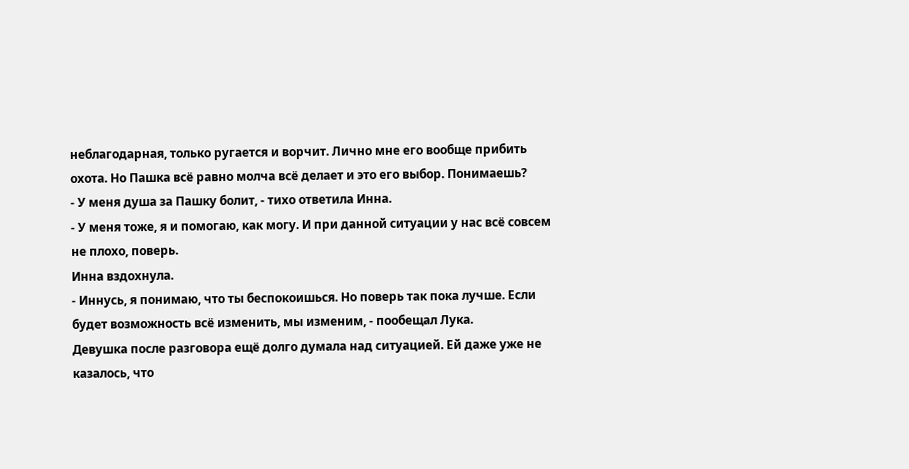неблагодарная, только ругается и ворчит. Лично мне его вообще прибить охота. Но Пашка всё равно молча всё делает и это его выбор. Понимаешь?
- У меня душа за Пашку болит, - тихо ответила Инна.
- У меня тоже, я и помогаю, как могу. И при данной ситуации у нас всё совсем не плохо, поверь.
Инна вздохнула.
- Иннусь, я понимаю, что ты беспокоишься. Но поверь так пока лучше. Если будет возможность всё изменить, мы изменим, - пообещал Лука.
Девушка после разговора ещё долго думала над ситуацией. Ей даже уже не казалось, что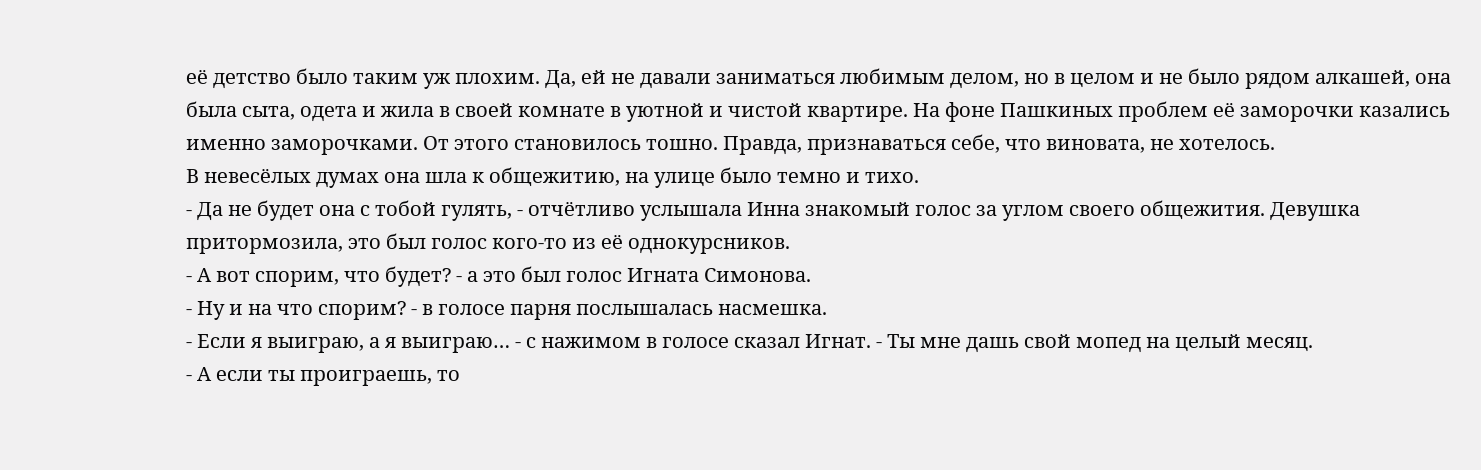её детство было таким уж плохим. Да, ей не давали заниматься любимым делом, но в целом и не было рядом алкашей, она была сыта, одета и жила в своей комнате в уютной и чистой квартире. На фоне Пашкиных проблем её заморочки казались именно заморочками. От этого становилось тошно. Правда, признаваться себе, что виновата, не хотелось.
В невесёлых думах она шла к общежитию, на улице было темно и тихо.
- Да не будет она с тобой гулять, - отчётливо услышала Инна знакомый голос за углом своего общежития. Девушка притормозила, это был голос кого-то из её однокурсников.
- А вот спорим, что будет? - а это был голос Игната Симонова.
- Ну и на что спорим? - в голосе парня послышалась насмешка.
- Если я выиграю, а я выиграю… - с нажимом в голосе сказал Игнат. - Ты мне дашь свой мопед на целый месяц.
- А если ты проиграешь, то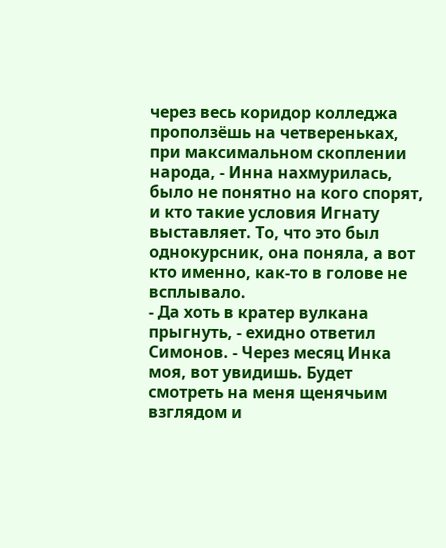через весь коридор колледжа проползёшь на четвереньках, при максимальном скоплении народа, - Инна нахмурилась, было не понятно на кого спорят, и кто такие условия Игнату выставляет. То, что это был однокурсник, она поняла, а вот кто именно, как-то в голове не всплывало.
- Да хоть в кратер вулкана прыгнуть, - ехидно ответил Симонов. - Через месяц Инка моя, вот увидишь. Будет смотреть на меня щенячьим взглядом и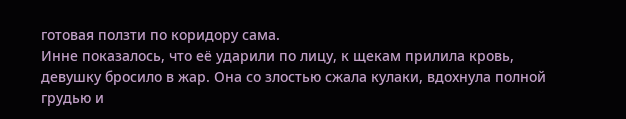готовая ползти по коридору сама.
Инне показалось, что её ударили по лицу, к щекам прилила кровь, девушку бросило в жар. Она со злостью сжала кулаки, вдохнула полной грудью и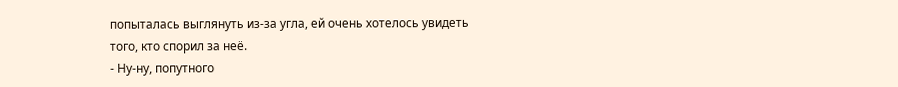попыталась выглянуть из-за угла, ей очень хотелось увидеть того, кто спорил за неё.
- Ну-ну, попутного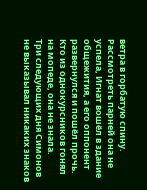ветра в горбатую спину.
Рассмотреть парней она не успела, Игнат вошёл в здание общежития, а его оппонент развернулся и пошёл прочь. Кто из однокурсников гонял на мопеде, она не знала.
Три следующих дня Симонов не выказывал никаких знаков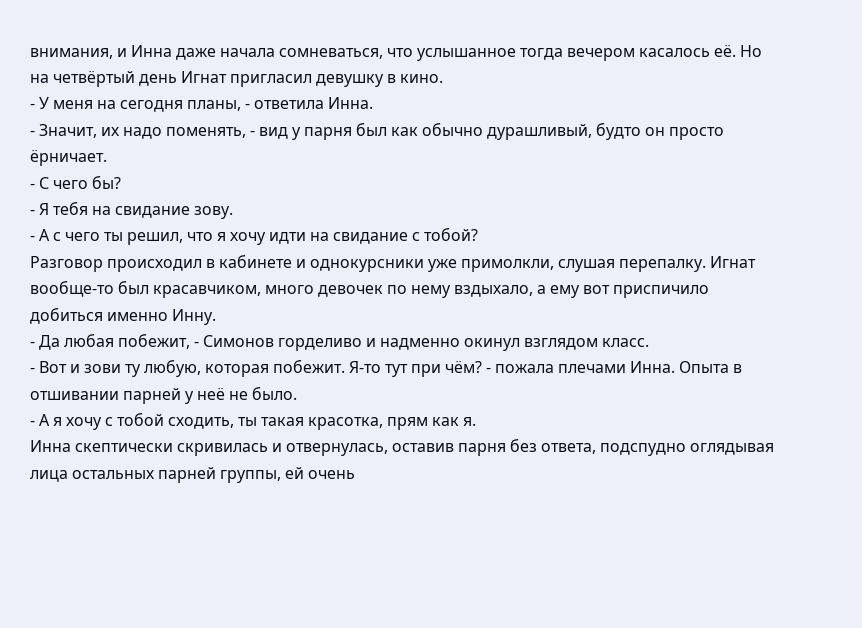внимания, и Инна даже начала сомневаться, что услышанное тогда вечером касалось её. Но на четвёртый день Игнат пригласил девушку в кино.
- У меня на сегодня планы, - ответила Инна.
- Значит, их надо поменять, - вид у парня был как обычно дурашливый, будто он просто ёрничает.
- С чего бы?
- Я тебя на свидание зову.
- А с чего ты решил, что я хочу идти на свидание с тобой?
Разговор происходил в кабинете и однокурсники уже примолкли, слушая перепалку. Игнат вообще-то был красавчиком, много девочек по нему вздыхало, а ему вот приспичило добиться именно Инну.
- Да любая побежит, - Симонов горделиво и надменно окинул взглядом класс.
- Вот и зови ту любую, которая побежит. Я-то тут при чём? - пожала плечами Инна. Опыта в отшивании парней у неё не было.
- А я хочу с тобой сходить, ты такая красотка, прям как я.
Инна скептически скривилась и отвернулась, оставив парня без ответа, подспудно оглядывая лица остальных парней группы, ей очень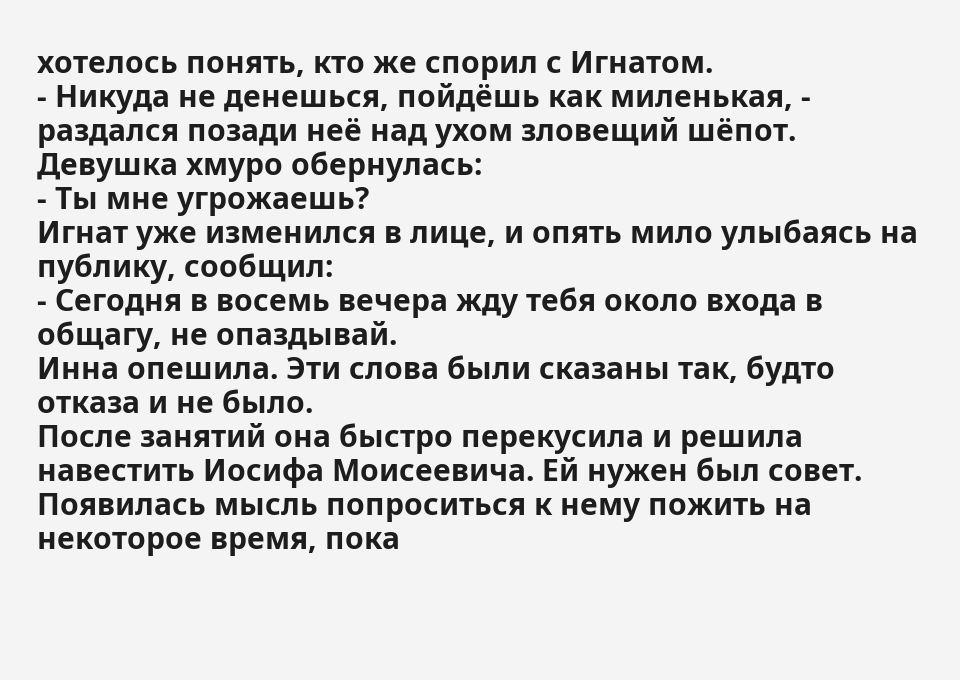хотелось понять, кто же спорил с Игнатом.
- Никуда не денешься, пойдёшь как миленькая, - раздался позади неё над ухом зловещий шёпот.
Девушка хмуро обернулась:
- Ты мне угрожаешь?
Игнат уже изменился в лице, и опять мило улыбаясь на публику, сообщил:
- Сегодня в восемь вечера жду тебя около входа в общагу, не опаздывай.
Инна опешила. Эти слова были сказаны так, будто отказа и не было.
После занятий она быстро перекусила и решила навестить Иосифа Моисеевича. Ей нужен был совет. Появилась мысль попроситься к нему пожить на некоторое время, пока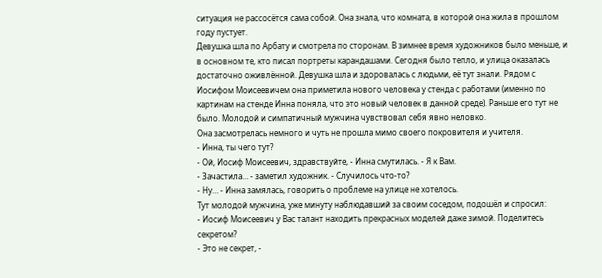ситуация не рассосётся сама собой. Она знала, что комната, в которой она жила в прошлом году пустует.
Девушка шла по Арбату и смотрела по сторонам. В зимнее время художников было меньше, и в основном те, кто писал портреты карандашами. Сегодня было тепло, и улица оказалась достаточно оживлённой. Девушка шла и здоровалась с людьми, её тут знали. Рядом с Иосифом Моисеевичем она приметила нового человека у стенда с работами (именно по картинам на стенде Инна поняла, что это новый человек в данной среде). Раньше его тут не было. Молодой и симпатичный мужчина чувствовал себя явно неловко.
Она засмотрелась немного и чуть не прошла мимо своего покровителя и учителя.
- Инна, ты чего тут?
- Ой, Иосиф Моисеевич, здравствуйте, - Инна смутилась. - Я к Вам.
- Зачастила… - заметил художник. - Случилось что-то?
- Ну… - Инна замялась, говорить о проблеме на улице не хотелось.
Тут молодой мужчина, уже минуту наблюдавший за своим соседом, подошёл и спросил:
- Иосиф Моисеевич у Вас талант находить прекрасных моделей даже зимой. Поделитесь секретом?
- Это не секрет, -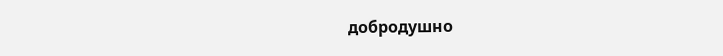добродушно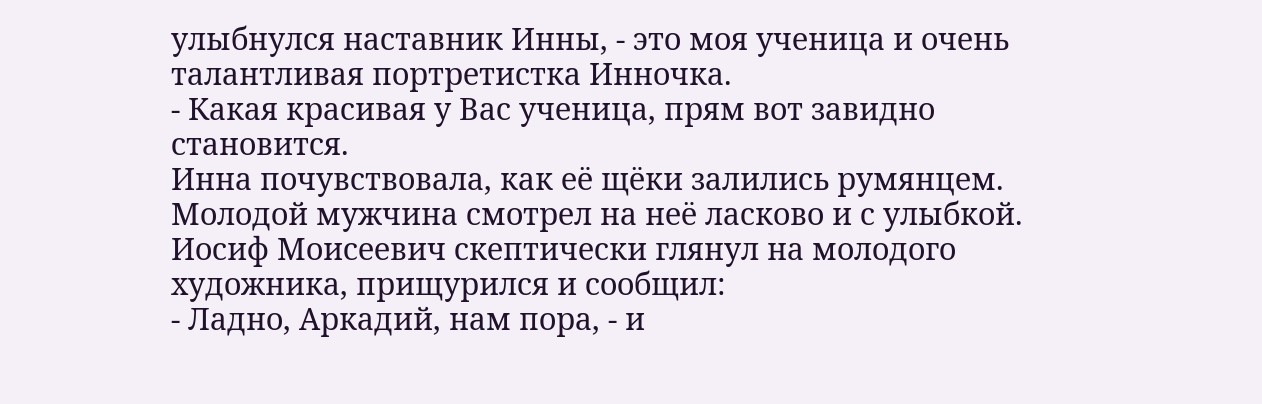улыбнулся наставник Инны, - это моя ученица и очень талантливая портретистка Инночка.
- Какая красивая у Вас ученица, прям вот завидно становится.
Инна почувствовала, как её щёки залились румянцем. Молодой мужчина смотрел на неё ласково и с улыбкой.
Иосиф Моисеевич скептически глянул на молодого художника, прищурился и сообщил:
- Ладно, Аркадий, нам пора, - и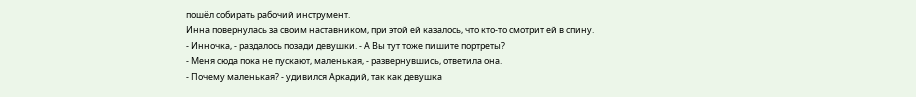пошёл собирать рабочий инструмент.
Инна повернулась за своим наставником, при этой ей казалось, что кто-то смотрит ей в спину.
- Инночка, - раздалось позади девушки. - А Вы тут тоже пишите портреты?
- Меня сюда пока не пускают, маленькая, - развернувшись, ответила она.
- Почему маленькая? - удивился Аркадий, так как девушка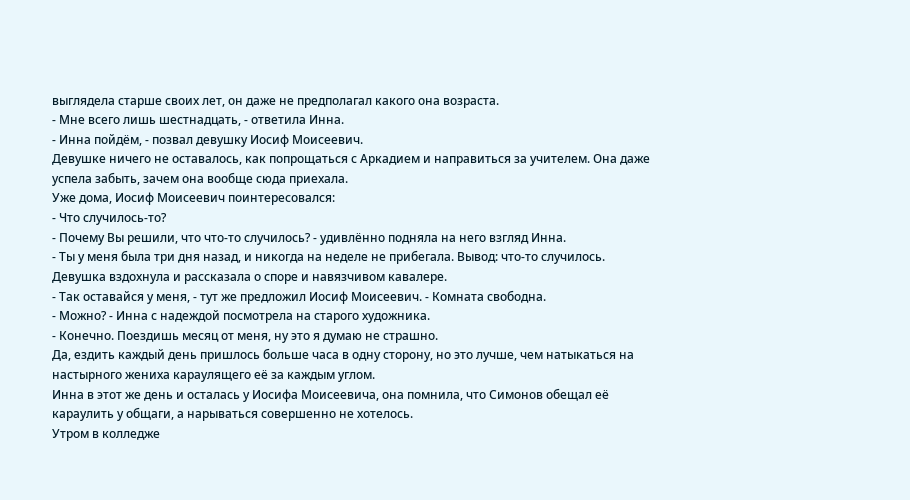выглядела старше своих лет, он даже не предполагал какого она возраста.
- Мне всего лишь шестнадцать, - ответила Инна.
- Инна пойдём, - позвал девушку Иосиф Моисеевич.
Девушке ничего не оставалось, как попрощаться с Аркадием и направиться за учителем. Она даже успела забыть, зачем она вообще сюда приехала.
Уже дома, Иосиф Моисеевич поинтересовался:
- Что случилось-то?
- Почему Вы решили, что что-то случилось? - удивлённо подняла на него взгляд Инна.
- Ты у меня была три дня назад, и никогда на неделе не прибегала. Вывод: что-то случилось.
Девушка вздохнула и рассказала о споре и навязчивом кавалере.
- Так оставайся у меня, - тут же предложил Иосиф Моисеевич. - Комната свободна.
- Можно? - Инна с надеждой посмотрела на старого художника.
- Конечно. Поездишь месяц от меня, ну это я думаю не страшно.
Да, ездить каждый день пришлось больше часа в одну сторону, но это лучше, чем натыкаться на настырного жениха караулящего её за каждым углом.
Инна в этот же день и осталась у Иосифа Моисеевича, она помнила, что Симонов обещал её караулить у общаги, а нарываться совершенно не хотелось.
Утром в колледже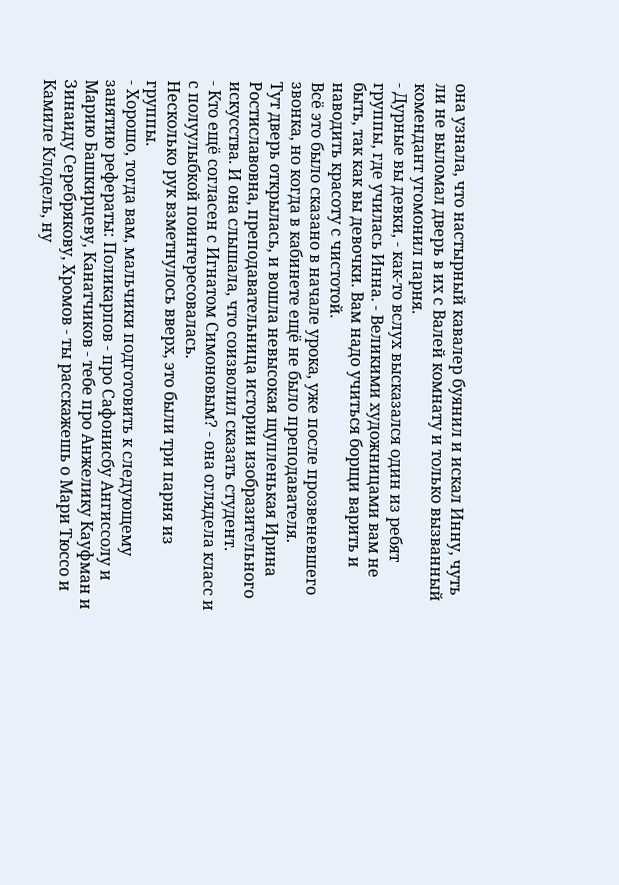она узнала, что настырный кавалер буянил и искал Инну, чуть ли не выломал дверь в их с Валей комнату и только вызванный комендант угомонил парня.
- Дурные вы девки, - как-то вслух высказался один из ребят группы, где училась Инна. - Великими художницами вам не быть, так как вы девочки. Вам надо учиться борщи варить и наводить красоту с чистотой.
Всё это было сказано в начале урока, уже после прозвеневшего звонка, но когда в кабинете ещё не было преподавателя.
Тут дверь открылась, и вошла невысокая щупленькая Ирина Ростиславовна, преподавательница истории изобразительного искусства. И она слышала, что соизволил сказать студент.
- Кто ещё согласен с Игнатом Симоновым? - она оглядела класс и с полуулыбкой поинтересовалась.
Несколько рук взметнулось вверх, это были три парня из группы.
- Хорошо, тогда вам, мальчики подготовить к следующему занятию рефераты: Поликарпов - про Сафонисбу Ангиссолу и Марию Башкирцеву, Канатчиков - тебе про Анжелику Кауфман и Зинаиду Серебрякову, Хромов - ты расскажешь о Мари Тюссо и Камиле Клодель, ну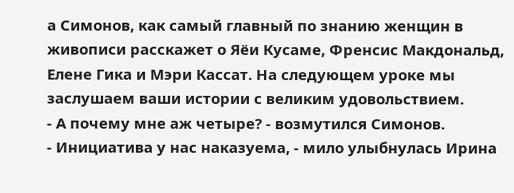а Симонов, как самый главный по знанию женщин в живописи расскажет о Яёи Кусаме, Френсис Макдональд, Елене Гика и Мэри Кассат. На следующем уроке мы заслушаем ваши истории с великим удовольствием.
- А почему мне аж четыре? - возмутился Симонов.
- Инициатива у нас наказуема, - мило улыбнулась Ирина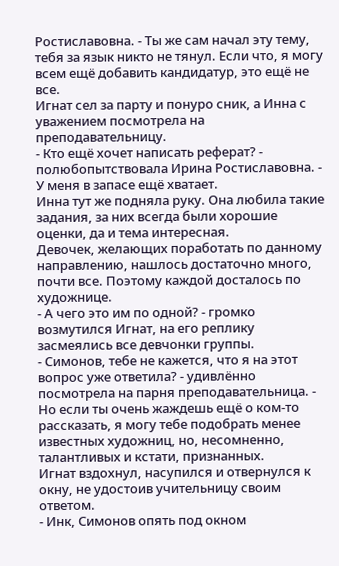Ростиславовна. - Ты же сам начал эту тему, тебя за язык никто не тянул. Если что, я могу всем ещё добавить кандидатур, это ещё не все.
Игнат сел за парту и понуро сник, а Инна с уважением посмотрела на преподавательницу.
- Кто ещё хочет написать реферат? - полюбопытствовала Ирина Ростиславовна. - У меня в запасе ещё хватает.
Инна тут же подняла руку. Она любила такие задания, за них всегда были хорошие оценки, да и тема интересная.
Девочек, желающих поработать по данному направлению, нашлось достаточно много, почти все. Поэтому каждой досталось по художнице.
- А чего это им по одной? - громко возмутился Игнат, на его реплику засмеялись все девчонки группы.
- Симонов, тебе не кажется, что я на этот вопрос уже ответила? - удивлённо посмотрела на парня преподавательница. - Но если ты очень жаждешь ещё о ком-то рассказать, я могу тебе подобрать менее известных художниц, но, несомненно, талантливых и кстати, признанных.
Игнат вздохнул, насупился и отвернулся к окну, не удостоив учительницу своим ответом.
- Инк, Симонов опять под окном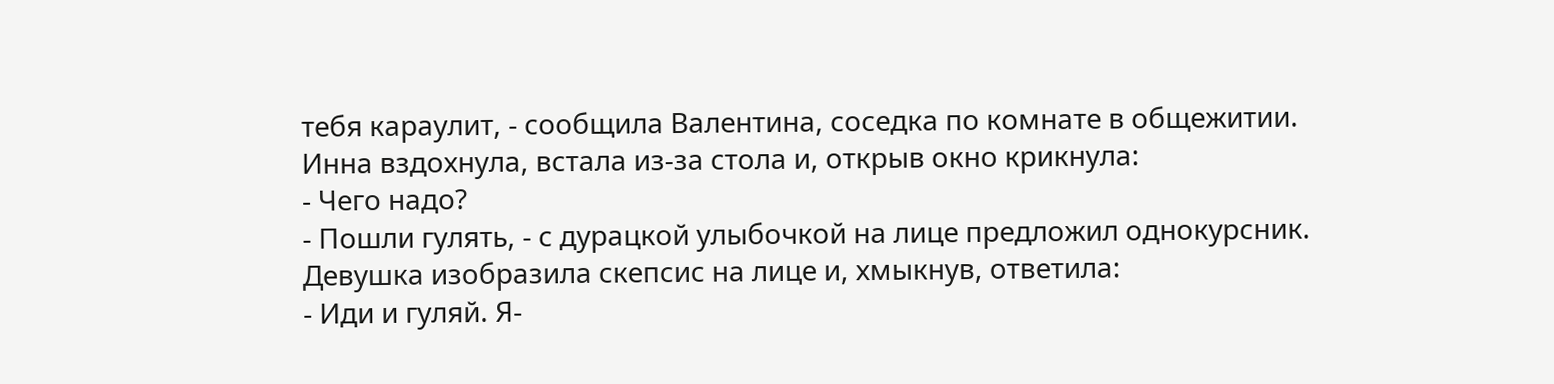тебя караулит, - сообщила Валентина, соседка по комнате в общежитии.
Инна вздохнула, встала из-за стола и, открыв окно крикнула:
- Чего надо?
- Пошли гулять, - с дурацкой улыбочкой на лице предложил однокурсник.
Девушка изобразила скепсис на лице и, хмыкнув, ответила:
- Иди и гуляй. Я-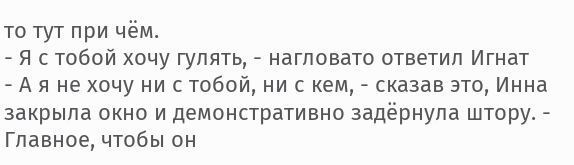то тут при чём.
- Я с тобой хочу гулять, - нагловато ответил Игнат
- А я не хочу ни с тобой, ни с кем, - сказав это, Инна закрыла окно и демонстративно задёрнула штору. - Главное, чтобы он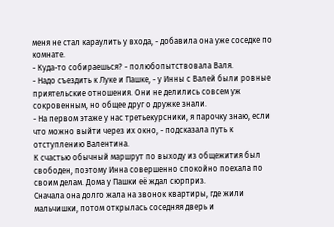меня не стал караулить у входа, - добавила она уже соседке по комнате.
- Куда-то собираешься? - полюбопытствовала Валя.
- Надо съездить к Луке и Пашке, - у Инны с Валей были ровные приятельские отношения. Они не делились совсем уж сокровенным, но общее друг о дружке знали.
- На первом этаже у нас третьекурсники, я парочку знаю, если что можно выйти через их окно, - подсказала путь к отступлению Валентина.
К счастью обычный маршрут по выходу из общежития был свободен, поэтому Инна совершенно спокойно поехала по своим делам. Дома у Пашки её ждал сюрприз.
Сначала она долго жала на звонок квартиры, где жили мальчишки, потом открылась соседняя дверь и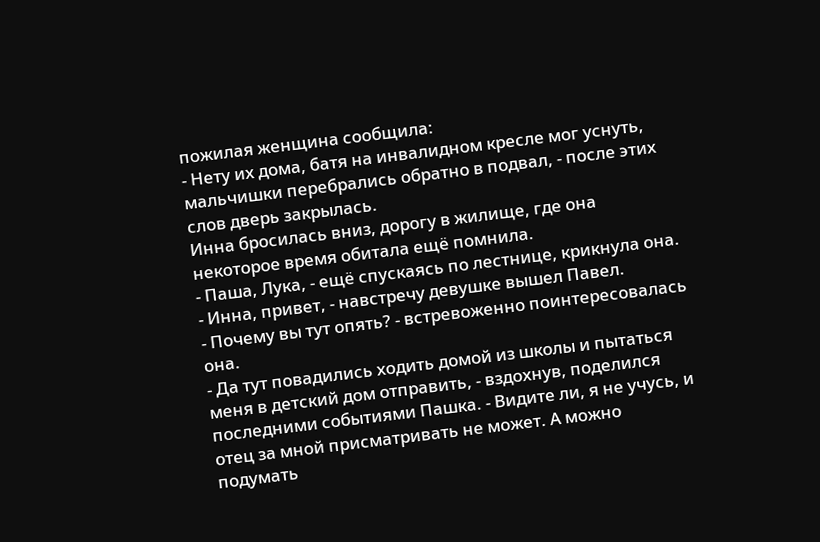пожилая женщина сообщила:
- Нету их дома, батя на инвалидном кресле мог уснуть, мальчишки перебрались обратно в подвал, - после этих слов дверь закрылась.
Инна бросилась вниз, дорогу в жилище, где она некоторое время обитала ещё помнила.
- Паша, Лука, - ещё спускаясь по лестнице, крикнула она.
- Инна, привет, - навстречу девушке вышел Павел.
- Почему вы тут опять? - встревоженно поинтересовалась она.
- Да тут повадились ходить домой из школы и пытаться меня в детский дом отправить, - вздохнув, поделился последними событиями Пашка. - Видите ли, я не учусь, и отец за мной присматривать не может. А можно подумать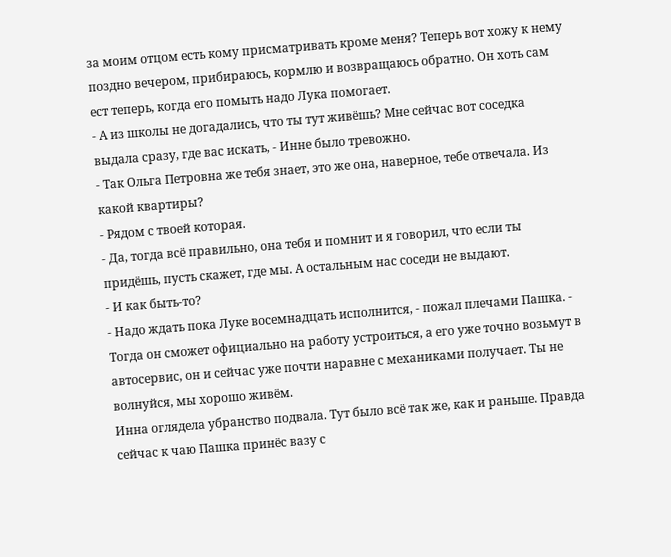за моим отцом есть кому присматривать кроме меня? Теперь вот хожу к нему поздно вечером, прибираюсь, кормлю и возвращаюсь обратно. Он хоть сам ест теперь, когда его помыть надо Лука помогает.
- А из школы не догадались, что ты тут живёшь? Мне сейчас вот соседка выдала сразу, где вас искать, - Инне было тревожно.
- Так Ольга Петровна же тебя знает, это же она, наверное, тебе отвечала. Из какой квартиры?
- Рядом с твоей которая.
- Да, тогда всё правильно, она тебя и помнит и я говорил, что если ты придёшь, пусть скажет, где мы. А остальным нас соседи не выдают.
- И как быть-то?
- Надо ждать пока Луке восемнадцать исполнится, - пожал плечами Пашка. - Тогда он сможет официально на работу устроиться, а его уже точно возьмут в автосервис, он и сейчас уже почти наравне с механиками получает. Ты не волнуйся, мы хорошо живём.
Инна оглядела убранство подвала. Тут было всё так же, как и раньше. Правда сейчас к чаю Пашка принёс вазу с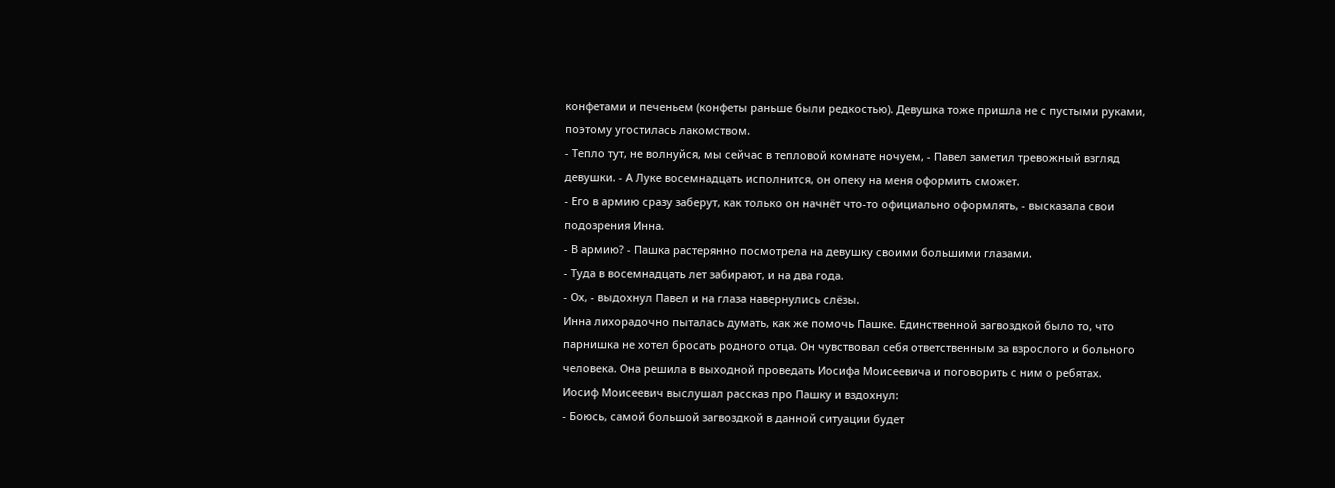конфетами и печеньем (конфеты раньше были редкостью). Девушка тоже пришла не с пустыми руками, поэтому угостилась лакомством.
- Тепло тут, не волнуйся, мы сейчас в тепловой комнате ночуем, - Павел заметил тревожный взгляд девушки. - А Луке восемнадцать исполнится, он опеку на меня оформить сможет.
- Его в армию сразу заберут, как только он начнёт что-то официально оформлять, - высказала свои подозрения Инна.
- В армию? - Пашка растерянно посмотрела на девушку своими большими глазами.
- Туда в восемнадцать лет забирают, и на два года.
- Ох, - выдохнул Павел и на глаза навернулись слёзы.
Инна лихорадочно пыталась думать, как же помочь Пашке. Единственной загвоздкой было то, что парнишка не хотел бросать родного отца. Он чувствовал себя ответственным за взрослого и больного человека. Она решила в выходной проведать Иосифа Моисеевича и поговорить с ним о ребятах.
Иосиф Моисеевич выслушал рассказ про Пашку и вздохнул:
- Боюсь, самой большой загвоздкой в данной ситуации будет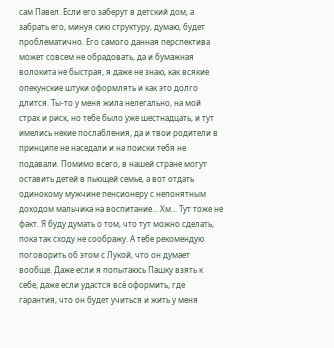сам Павел. Если его заберут в детский дом, а забрать его, минуя сию структуру, думаю, будет проблематично. Его самого данная перспектива может совсем не обрадовать, да и бумажная волокита не быстрая, я даже не знаю, как всякие опекунские штуки оформлять и как это долго длится. Ты-то у меня жила нелегально, на мой страх и риск, но тебе было уже шестнадцать, и тут имелись некие послабления, да и твои родители в принципе не наседали и на поиски тебя не подавали. Помимо всего, в нашей стране могут оставить детей в пьющей семье, а вот отдать одинокому мужчине пенсионеру с непонятным доходом мальчика на воспитание… Хм… Тут тоже не факт. Я буду думать о том, что тут можно сделать, пока так сходу не соображу. А тебе рекомендую поговорить об этом с Лукой, что он думает вообще. Даже если я попытаюсь Пашку взять к себе, даже если удастся всё оформить, где гарантия, что он будет учиться и жить у меня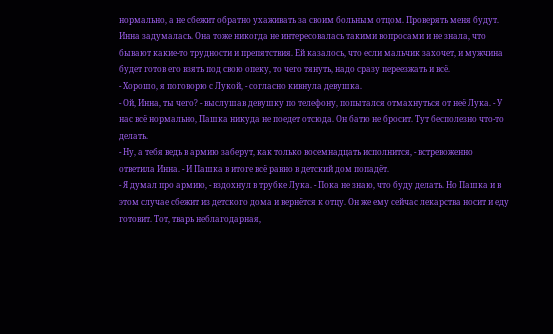нормально, а не сбежит обратно ухаживать за своим больным отцом. Проверять меня будут.
Инна задумалась. Она тоже никогда не интересовалась такими вопросами и не знала, что бывают какие-то трудности и препятствия. Ей казалось, что если мальчик захочет, и мужчина будет готов его взять под свою опеку, то чего тянуть, надо сразу переезжать и всё.
- Хорошо, я поговорю с Лукой, - согласно кивнула девушка.
- Ой, Инна, ты чего? - выслушав девушку по телефону, попытался отмахнуться от неё Лука. - У нас всё нормально, Пашка никуда не поедет отсюда. Он батю не бросит. Тут бесполезно что-то делать.
- Ну, а тебя ведь в армию заберут, как только восемнадцать исполнится, - встревоженно ответила Инна. - И Пашка в итоге всё равно в детский дом попадёт.
- Я думал про армию, - вздохнул в трубке Лука. - Пока не знаю, что буду делать. Но Пашка и в этом случае сбежит из детского дома и вернётся к отцу. Он же ему сейчас лекарства носит и еду готовит. Тот, тварь неблагодарная,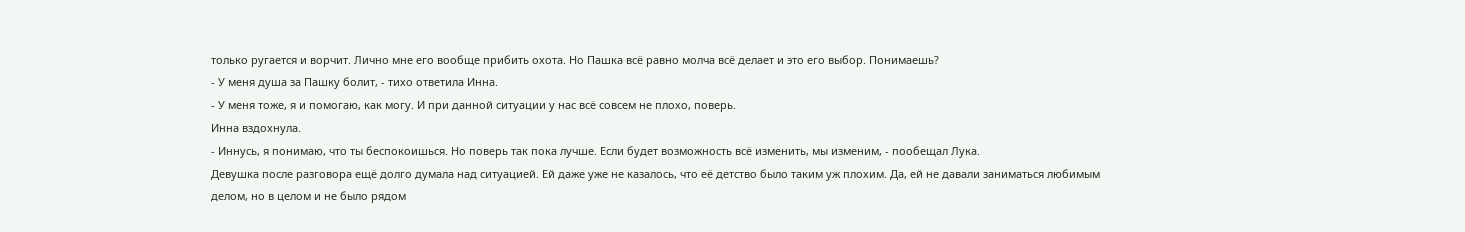только ругается и ворчит. Лично мне его вообще прибить охота. Но Пашка всё равно молча всё делает и это его выбор. Понимаешь?
- У меня душа за Пашку болит, - тихо ответила Инна.
- У меня тоже, я и помогаю, как могу. И при данной ситуации у нас всё совсем не плохо, поверь.
Инна вздохнула.
- Иннусь, я понимаю, что ты беспокоишься. Но поверь так пока лучше. Если будет возможность всё изменить, мы изменим, - пообещал Лука.
Девушка после разговора ещё долго думала над ситуацией. Ей даже уже не казалось, что её детство было таким уж плохим. Да, ей не давали заниматься любимым делом, но в целом и не было рядом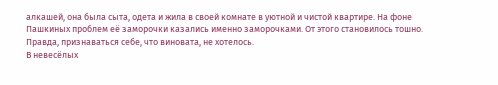алкашей, она была сыта, одета и жила в своей комнате в уютной и чистой квартире. На фоне Пашкиных проблем её заморочки казались именно заморочками. От этого становилось тошно. Правда, признаваться себе, что виновата, не хотелось.
В невесёлых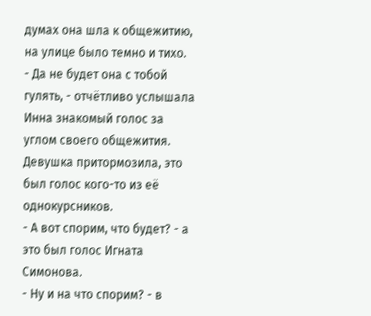думах она шла к общежитию, на улице было темно и тихо.
- Да не будет она с тобой гулять, - отчётливо услышала Инна знакомый голос за углом своего общежития. Девушка притормозила, это был голос кого-то из её однокурсников.
- А вот спорим, что будет? - а это был голос Игната Симонова.
- Ну и на что спорим? - в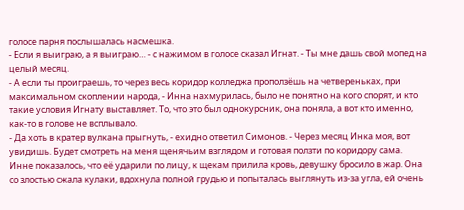голосе парня послышалась насмешка.
- Если я выиграю, а я выиграю… - с нажимом в голосе сказал Игнат. - Ты мне дашь свой мопед на целый месяц.
- А если ты проиграешь, то через весь коридор колледжа проползёшь на четвереньках, при максимальном скоплении народа, - Инна нахмурилась, было не понятно на кого спорят, и кто такие условия Игнату выставляет. То, что это был однокурсник, она поняла, а вот кто именно, как-то в голове не всплывало.
- Да хоть в кратер вулкана прыгнуть, - ехидно ответил Симонов. - Через месяц Инка моя, вот увидишь. Будет смотреть на меня щенячьим взглядом и готовая ползти по коридору сама.
Инне показалось, что её ударили по лицу, к щекам прилила кровь, девушку бросило в жар. Она со злостью сжала кулаки, вдохнула полной грудью и попыталась выглянуть из-за угла, ей очень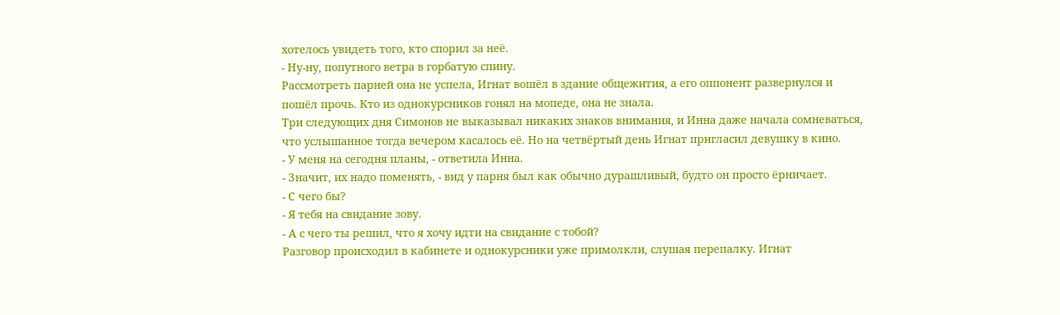хотелось увидеть того, кто спорил за неё.
- Ну-ну, попутного ветра в горбатую спину.
Рассмотреть парней она не успела, Игнат вошёл в здание общежития, а его оппонент развернулся и пошёл прочь. Кто из однокурсников гонял на мопеде, она не знала.
Три следующих дня Симонов не выказывал никаких знаков внимания, и Инна даже начала сомневаться, что услышанное тогда вечером касалось её. Но на четвёртый день Игнат пригласил девушку в кино.
- У меня на сегодня планы, - ответила Инна.
- Значит, их надо поменять, - вид у парня был как обычно дурашливый, будто он просто ёрничает.
- С чего бы?
- Я тебя на свидание зову.
- А с чего ты решил, что я хочу идти на свидание с тобой?
Разговор происходил в кабинете и однокурсники уже примолкли, слушая перепалку. Игнат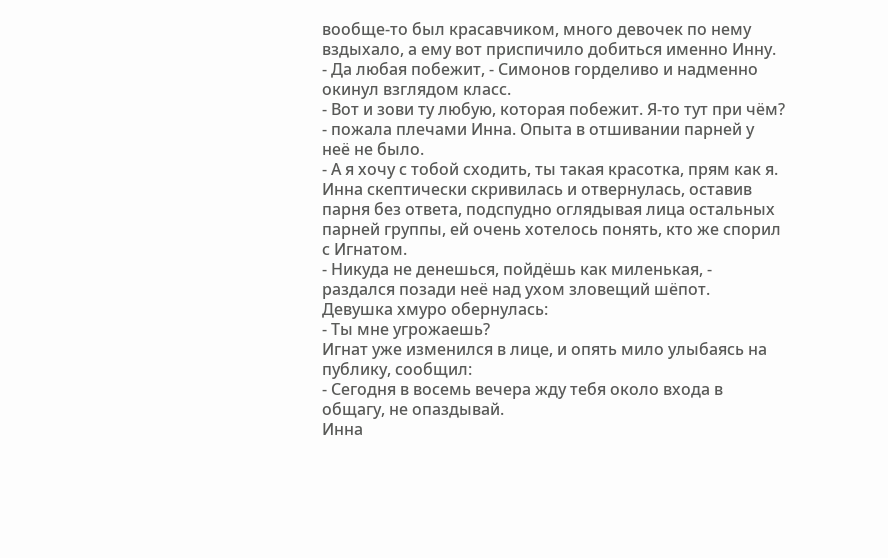вообще-то был красавчиком, много девочек по нему вздыхало, а ему вот приспичило добиться именно Инну.
- Да любая побежит, - Симонов горделиво и надменно окинул взглядом класс.
- Вот и зови ту любую, которая побежит. Я-то тут при чём? - пожала плечами Инна. Опыта в отшивании парней у неё не было.
- А я хочу с тобой сходить, ты такая красотка, прям как я.
Инна скептически скривилась и отвернулась, оставив парня без ответа, подспудно оглядывая лица остальных парней группы, ей очень хотелось понять, кто же спорил с Игнатом.
- Никуда не денешься, пойдёшь как миленькая, - раздался позади неё над ухом зловещий шёпот.
Девушка хмуро обернулась:
- Ты мне угрожаешь?
Игнат уже изменился в лице, и опять мило улыбаясь на публику, сообщил:
- Сегодня в восемь вечера жду тебя около входа в общагу, не опаздывай.
Инна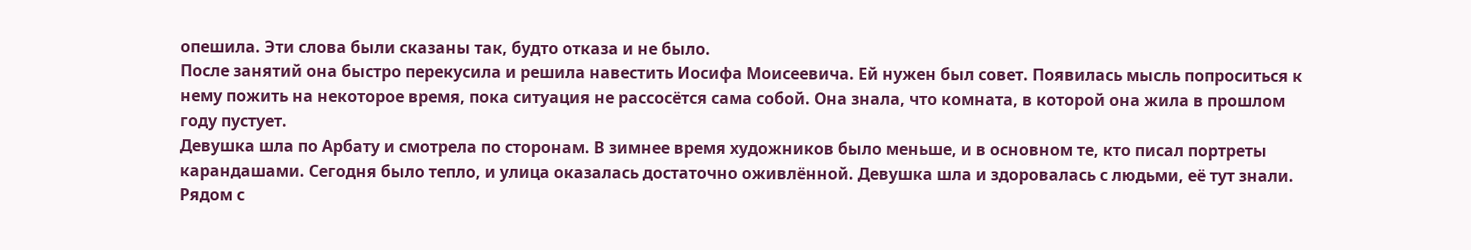опешила. Эти слова были сказаны так, будто отказа и не было.
После занятий она быстро перекусила и решила навестить Иосифа Моисеевича. Ей нужен был совет. Появилась мысль попроситься к нему пожить на некоторое время, пока ситуация не рассосётся сама собой. Она знала, что комната, в которой она жила в прошлом году пустует.
Девушка шла по Арбату и смотрела по сторонам. В зимнее время художников было меньше, и в основном те, кто писал портреты карандашами. Сегодня было тепло, и улица оказалась достаточно оживлённой. Девушка шла и здоровалась с людьми, её тут знали. Рядом с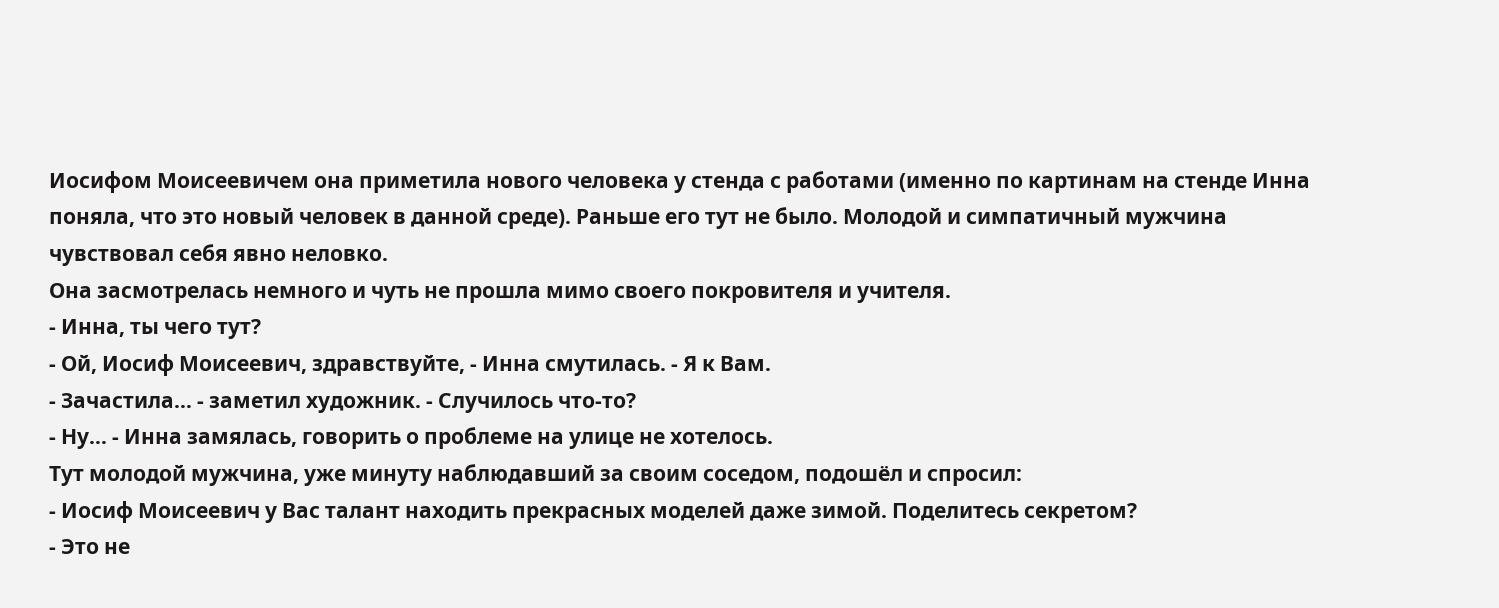Иосифом Моисеевичем она приметила нового человека у стенда с работами (именно по картинам на стенде Инна поняла, что это новый человек в данной среде). Раньше его тут не было. Молодой и симпатичный мужчина чувствовал себя явно неловко.
Она засмотрелась немного и чуть не прошла мимо своего покровителя и учителя.
- Инна, ты чего тут?
- Ой, Иосиф Моисеевич, здравствуйте, - Инна смутилась. - Я к Вам.
- Зачастила… - заметил художник. - Случилось что-то?
- Ну… - Инна замялась, говорить о проблеме на улице не хотелось.
Тут молодой мужчина, уже минуту наблюдавший за своим соседом, подошёл и спросил:
- Иосиф Моисеевич у Вас талант находить прекрасных моделей даже зимой. Поделитесь секретом?
- Это не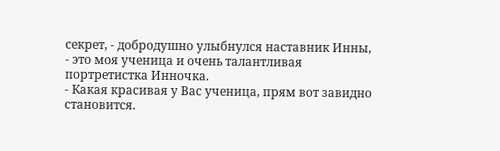секрет, - добродушно улыбнулся наставник Инны, - это моя ученица и очень талантливая портретистка Инночка.
- Какая красивая у Вас ученица, прям вот завидно становится.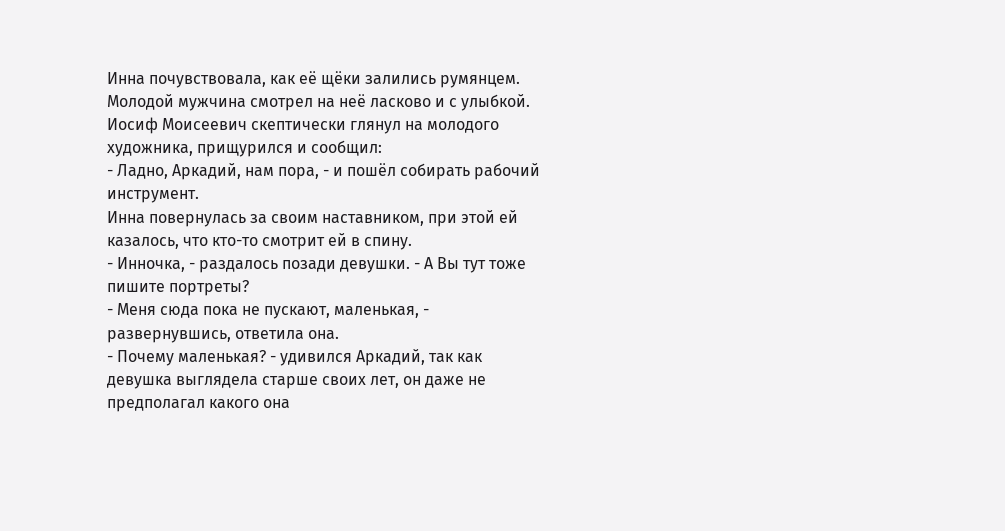Инна почувствовала, как её щёки залились румянцем. Молодой мужчина смотрел на неё ласково и с улыбкой.
Иосиф Моисеевич скептически глянул на молодого художника, прищурился и сообщил:
- Ладно, Аркадий, нам пора, - и пошёл собирать рабочий инструмент.
Инна повернулась за своим наставником, при этой ей казалось, что кто-то смотрит ей в спину.
- Инночка, - раздалось позади девушки. - А Вы тут тоже пишите портреты?
- Меня сюда пока не пускают, маленькая, - развернувшись, ответила она.
- Почему маленькая? - удивился Аркадий, так как девушка выглядела старше своих лет, он даже не предполагал какого она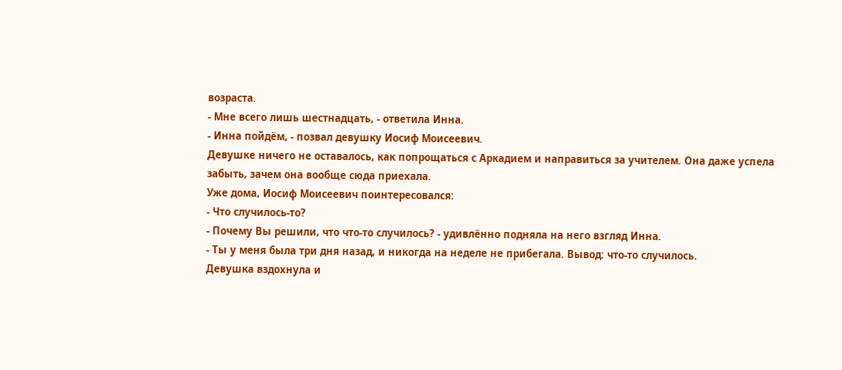возраста.
- Мне всего лишь шестнадцать, - ответила Инна.
- Инна пойдём, - позвал девушку Иосиф Моисеевич.
Девушке ничего не оставалось, как попрощаться с Аркадием и направиться за учителем. Она даже успела забыть, зачем она вообще сюда приехала.
Уже дома, Иосиф Моисеевич поинтересовался:
- Что случилось-то?
- Почему Вы решили, что что-то случилось? - удивлённо подняла на него взгляд Инна.
- Ты у меня была три дня назад, и никогда на неделе не прибегала. Вывод: что-то случилось.
Девушка вздохнула и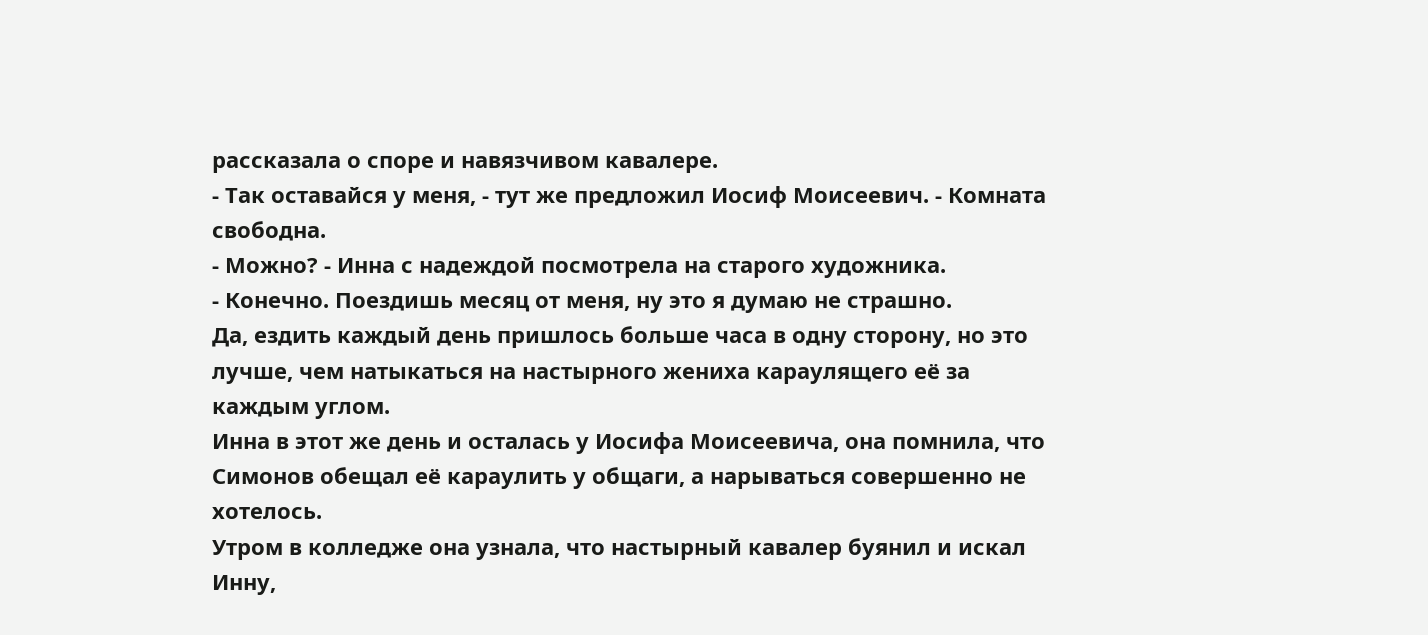рассказала о споре и навязчивом кавалере.
- Так оставайся у меня, - тут же предложил Иосиф Моисеевич. - Комната свободна.
- Можно? - Инна с надеждой посмотрела на старого художника.
- Конечно. Поездишь месяц от меня, ну это я думаю не страшно.
Да, ездить каждый день пришлось больше часа в одну сторону, но это лучше, чем натыкаться на настырного жениха караулящего её за каждым углом.
Инна в этот же день и осталась у Иосифа Моисеевича, она помнила, что Симонов обещал её караулить у общаги, а нарываться совершенно не хотелось.
Утром в колледже она узнала, что настырный кавалер буянил и искал Инну,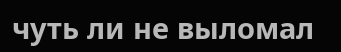чуть ли не выломал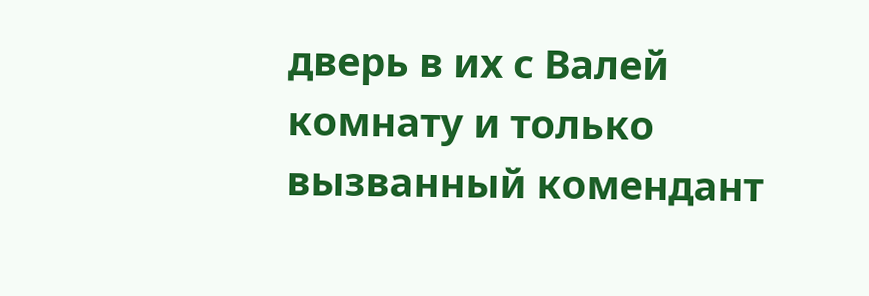дверь в их с Валей комнату и только вызванный комендант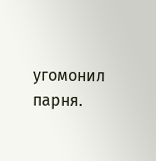угомонил парня.